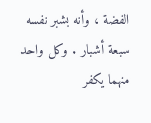الفضة ، وأنه بشبر نفسه سبعة أشبار . وكل واحد منهما يكفر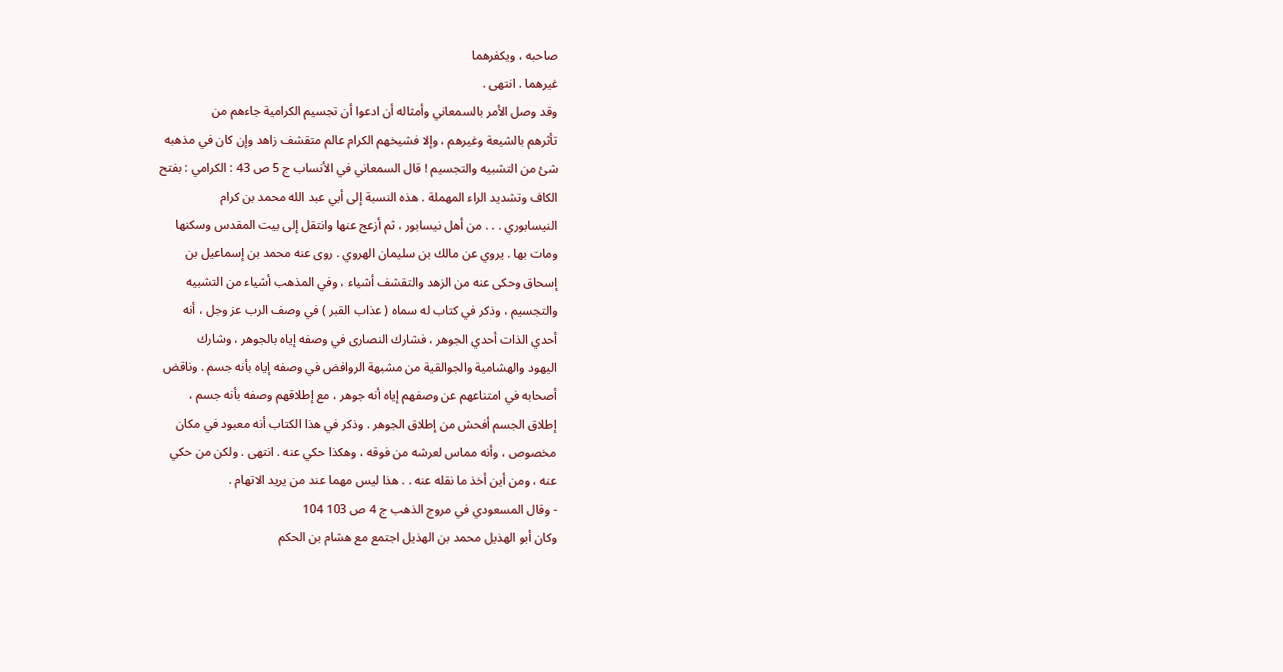صاحبه ، ويكفرهما
غيرهما . انتهى .
وقد وصل الأمر بالسمعاني وأمثاله أن ادعوا أن تجسيم الكرامية جاءهم من
تأثرهم بالشيعة وغيرهم ، وإلا فشيخهم الكرام عالم متقشف زاهد وإن كان في مذهبه
شئ من التشبيه والتجسيم ! قال السمعاني في الأنساب ج 5 ص 43 : الكرامي : بفتح
الكاف وتشديد الراء المهملة . هذه النسبة إلى أبي عبد الله محمد بن كرام
النيسابوري . . . من أهل نيسابور ، ثم أزعج عنها وانتقل إلى بيت المقدس وسكنها
ومات بها . يروي عن مالك بن سليمان الهروي . روى عنه محمد بن إسماعيل بن
إسحاق وحكى عنه من الزهد والتقشف أشياء ، وفي المذهب أشياء من التشبيه
والتجسيم ، وذكر في كتاب له سماه ( عذاب القبر ) في وصف الرب عز وجل ، أنه
أحدي الذات أحدي الجوهر ، فشارك النصارى في وصفه إياه بالجوهر ، وشارك
اليهود والهشامية والجوالقية من مشبهة الروافض في وصفه إياه بأنه جسم . وناقض
أصحابه في امتناعهم عن وصفهم إياه أنه جوهر ، مع إطلاقهم وصفه بأنه جسم ،
إطلاق الجسم أفحش من إطلاق الجوهر . وذكر في هذا الكتاب أنه معبود في مكان
مخصوص ، وأنه مماس لعرشه من فوقه ، وهكذا حكي عنه . انتهى . ولكن من حكي
عنه ، ومن أين أخذ ما نقله عنه . . هذا ليس مهما عند من يريد الاتهام .
- وقال المسعودي في مروج الذهب ج 4 ص 103 104
وكان أبو الهذيل محمد بن الهذيل اجتمع مع هشام بن الحكم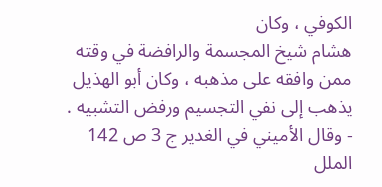الكوفي ، وكان
هشام شيخ المجسمة والرافضة في وقته ممن وافقه على مذهبه ، وكان أبو الهذيل
يذهب إلى نفي التجسيم ورفض التشبيه .
- وقال الأميني في الغدير ج 3 ص 142
الملل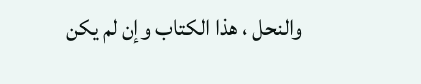والنحل ، هذا الكتاب وإن لم يكن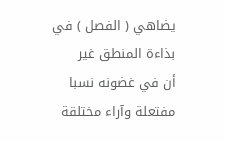يضاهي ( الفصل ) في بذاءة المنطق غير
أن في غضونه نسبا مفتعلة وآراء مختلقة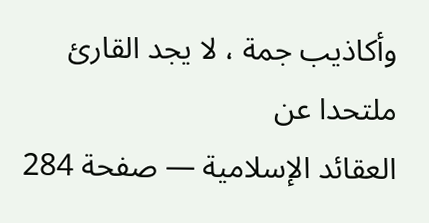وأكاذيب جمة ، لا يجد القارئ ملتحدا عن
العقائد الإسلامية — صفحة 284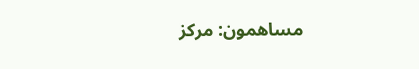مساهمون: مركز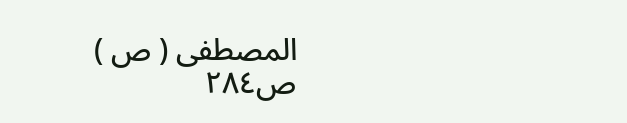المصطفى ( ص )
ص٢٨٤